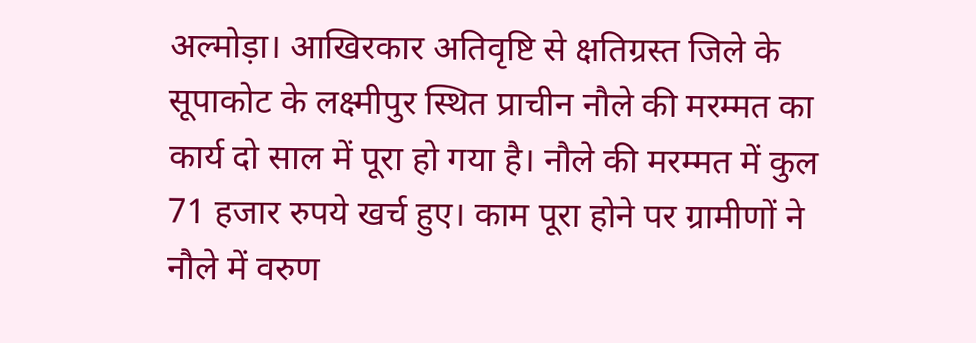अल्मोड़ा। आखिरकार अतिवृष्टि से क्षतिग्रस्त जिले के सूपाकोट के लक्ष्मीपुर स्थित प्राचीन नौले की मरम्मत का कार्य दो साल में पूरा हो गया है। नौले की मरम्मत में कुल 71 हजार रुपये खर्च हुए। काम पूरा होने पर ग्रामीणों ने नौले में वरुण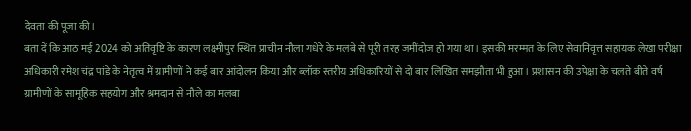देवता की पूजा की।
बता दें कि आठ मई 2024 को अतिवृष्टि के कारण लक्ष्मीपुर स्थित प्राचीन नौला गधेरे के मलबे से पूरी तरह जमींदोज हो गया था। इसकी मरम्मत के लिए सेवानिवृत्त सहायक लेखा परीक्षा अधिकारी रमेश चंद्र पांडे के नेतृत्व में ग्रामीणों ने कई बार आंदोलन किया और ब्लॉक स्तरीय अधिकारियों से दो बार लिखित समझौता भी हुआ। प्रशासन की उपेक्षा के चलते बीते वर्ष ग्रामीणों के सामूहिक सहयोग और श्रमदान से नौले का मलबा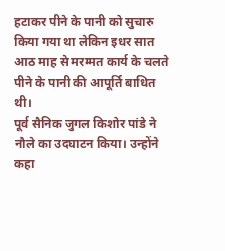हटाकर पीने के पानी को सुचारु किया गया था लेकिन इधर सात आठ माह से मरम्मत कार्य के चलते पीने के पानी की आपूर्ति बाधित थी।
पूर्व सैनिक जुगल किशोर पांडे ने नौले का उदघाटन किया। उन्होंने कहा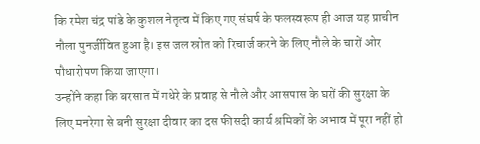कि रमेश चंद्र पांडे के कुशल नेतृत्व में किए गए संघर्ष के फलस्वरूप ही आज यह प्राचीन नौला पुनर्जीवित हुआ है। इस जल स्रोत को रिचार्ज करने के लिए नौले के चारों ओर पौधारोपण किया जाएगा।
उन्होंने कहा कि बरसात में गधेरे के प्रवाह से नौले और आसपास के घरों की सुरक्षा के लिए मनरेगा से बनी सुरक्षा दीवार का दस फीसदी कार्य श्रमिकों के अभाव में पूरा नहीं हो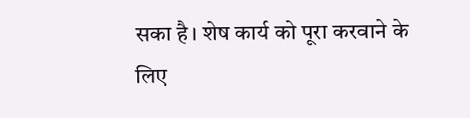सका है। शेष कार्य को पूरा करवाने के लिए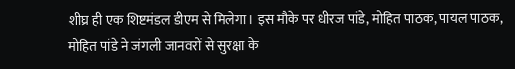शीघ्र ही एक शिष्टमंडल डीएम से मिलेगा। इस मौके पर धीरज पांडे, मोहित पाठक, पायल पाठक, मोहित पांडे ने जंगली जानवरों से सुरक्षा के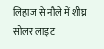लिहाज से नौले में शीघ्र सोलर लाइट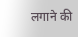लगाने की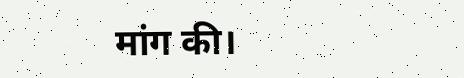मांग की।